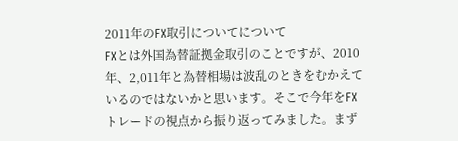2011年のFX取引についてについて
FXとは外国為替証拠金取引のことですが、2010年、2,011年と為替相場は波乱のときをむかえているのではないかと思います。そこで今年をFXトレードの視点から振り返ってみました。まず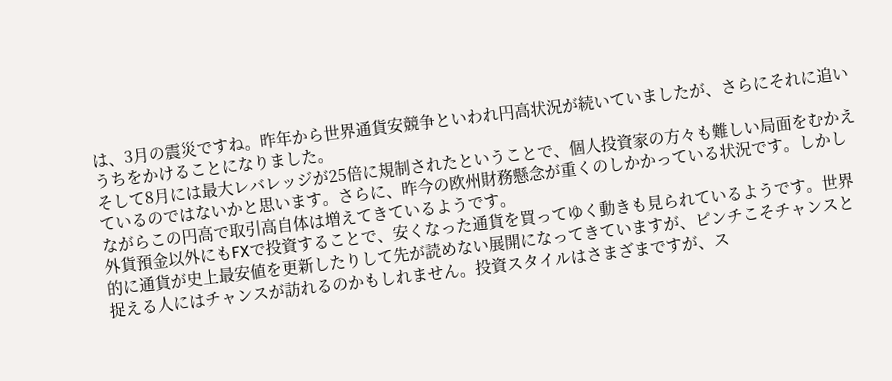は、3月の震災ですね。昨年から世界通貨安競争といわれ円高状況が続いていましたが、さらにそれに追いうちをかけることになりました。
そして8月には最大レバレッジが25倍に規制されたということで、個人投資家の方々も難しい局面をむかえているのではないかと思います。さらに、昨今の欧州財務懸念が重くのしかかっている状況です。しかしながらこの円高で取引高自体は増えてきているようです。
外貨預金以外にもFXで投資することで、安くなった通貨を買ってゆく動きも見られているようです。世界的に通貨が史上最安値を更新したりして先が読めない展開になってきていますが、ピンチこそチャンスと捉える人にはチャンスが訪れるのかもしれません。投資スタイルはさまざまですが、ス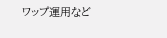ワップ運用など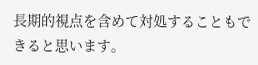長期的視点を含めて対処することもできると思います。